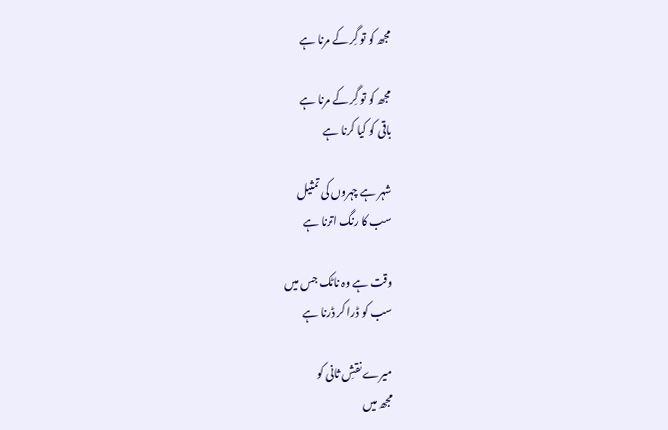مجھ کو تو گِر کے مرنا ہے

مجھ کو تو گِر کے مرنا ہے
باقی کو کیا کرنا ہے

شہر ہے چہروں کی تمثیل
سب کا رنگ اترنا ہے

وقت ہے وہ ناٹک جس میں
سب کو ڈرا کر ڈرنا ہے

میرے نقشِ ثانی کو
مجھ میں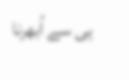ہی سے اُبھرنا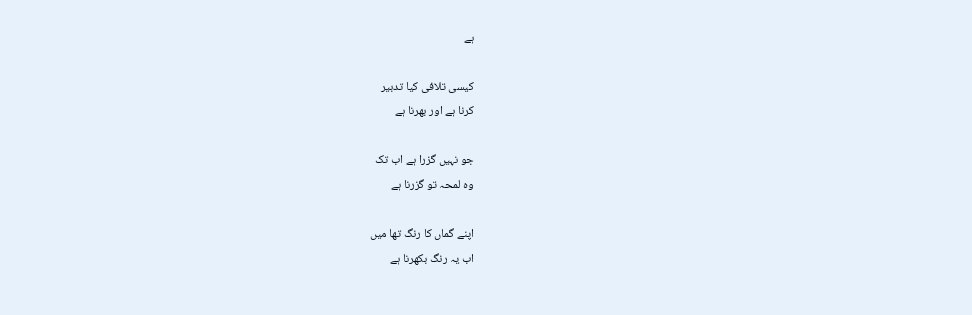ہے

کیسی تلافی کیا تدبیر
کرنا ہے اور بھرنا ہے

جو نہیں گزرا ہے اب تک
وہ لمحہ تو گزرنا ہے

اپنے گماں کا رنگ تھا میں
اب یہ رنگ بکھرنا ہے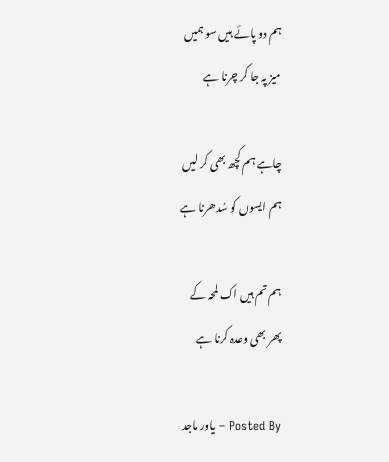ہم دو پائے ہیں سو ہمیں
میز پہ جا کر چرنا ہے

چاہے ہم کچھ بھی کر لیں
ہم ایسوں کو سُدھرنا ہے

ہم تم ہیں اک لمحہ کے
پھر بھی وعدہ کرنا ہے

Posted By – یاور ماجد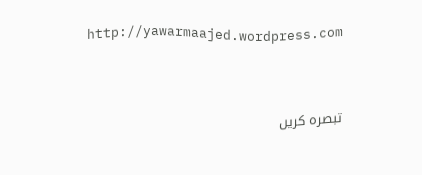http://yawarmaajed.wordpress.com


تبصرہ کریں